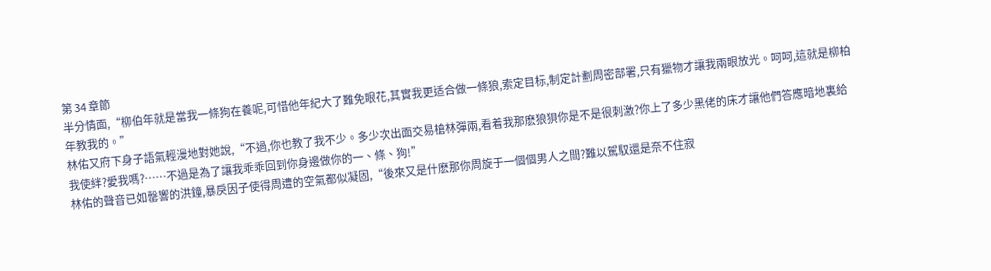第 34 章節
半分情面,“柳伯年就是當我一條狗在養呢,可惜他年紀大了難免眼花,其實我更适合做一條狼,索定目标,制定計劃周密部署,只有獵物才讓我兩眼放光。呵呵,這就是柳柏年教我的。”
林佑又府下身子語氣輕漫地對她說,“不過,你也教了我不少。多少次出面交易槍林彈兩,看着我那麽狼狽你是不是很刺激?你上了多少黑佬的床才讓他們答應暗地裏給我使絆?愛我嗎?……不過是為了讓我乖乖回到你身邊做你的一、條、狗!”
林佑的聲音已如罄響的洪鐘,暴戾因子使得周遭的空氣都似凝固,“後來又是什麽那你周旋于一個個男人之間?難以駕馭還是奈不住寂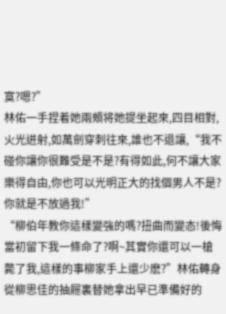寞?嗯?”
林佑一手捏着她兩頰将她提坐起來,四目相對,火光迸射,如萬劍穿刺往來,誰也不退讓,“我不碰你讓你很難受是不是?有得如此,何不讓大家樂得自由,你也可以光明正大的找個男人不是?你就是不放過我!”
“柳伯年教你這樣變強的嗎?扭曲而變态!後悔當初留下我一條命了?啊~其實你還可以一槍斃了我,這樣的事柳家手上還少麽?”林佑轉身從柳思佳的抽屜裏替她拿出早已準備好的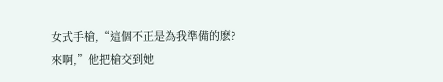女式手槍,“這個不正是為我準備的麽?來啊,”他把槍交到她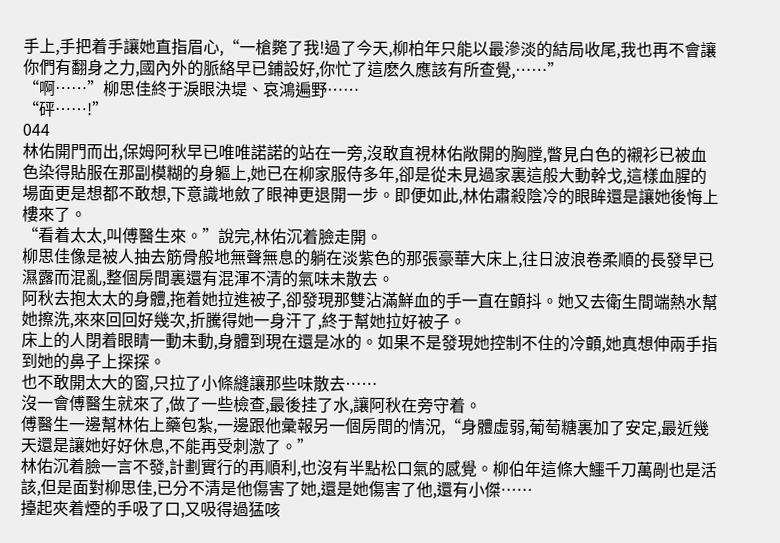手上,手把着手讓她直指眉心,“一槍斃了我!過了今天,柳柏年只能以最滲淡的結局收尾,我也再不會讓你們有翻身之力,國內外的脈絡早已鋪設好,你忙了這麽久應該有所查覺,……”
“啊……”柳思佳終于淚眼決堤、哀鴻遍野……
“砰……!”
044
林佑開門而出,保姆阿秋早已唯唯諾諾的站在一旁,沒敢直視林佑敞開的胸膛,瞥見白色的襯衫已被血色染得貼服在那副模糊的身軀上,她已在柳家服侍多年,卻是從未見過家裏這般大動幹戈,這樣血腥的場面更是想都不敢想,下意識地斂了眼神更退開一步。即便如此,林佑肅殺陰冷的眼眸還是讓她後悔上樓來了。
“看着太太,叫傅醫生來。”說完,林佑沉着臉走開。
柳思佳像是被人抽去筋骨般地無聲無息的躺在淡紫色的那張豪華大床上,往日波浪卷柔順的長發早已濕露而混亂,整個房間裏還有混渾不清的氣味未散去。
阿秋去抱太太的身體,拖着她拉進被子,卻發現那雙沾滿鮮血的手一直在顫抖。她又去衛生間端熱水幫她擦洗,來來回回好幾次,折騰得她一身汗了,終于幫她拉好被子。
床上的人閉着眼睛一動未動,身體到現在還是冰的。如果不是發現她控制不住的冷顫,她真想伸兩手指到她的鼻子上探探。
也不敢開太大的窗,只拉了小條縫讓那些味散去……
沒一會傅醫生就來了,做了一些檢查,最後挂了水,讓阿秋在旁守着。
傅醫生一邊幫林佑上藥包紮,一邊跟他彙報另一個房間的情況,“身體虛弱,葡萄糖裏加了安定,最近幾天還是讓她好好休息,不能再受刺激了。”
林佑沉着臉一言不發,計劃實行的再順利,也沒有半點松口氣的感覺。柳伯年這條大鱷千刀萬剮也是活該,但是面對柳思佳,已分不清是他傷害了她,還是她傷害了他,還有小傑……
擡起夾着煙的手吸了口,又吸得過猛咳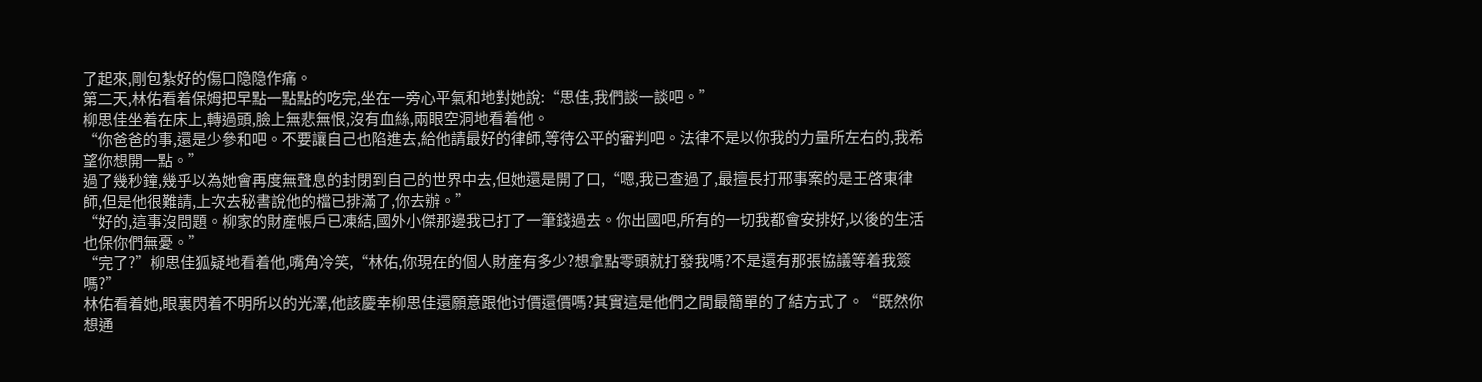了起來,剛包紮好的傷口隐隐作痛。
第二天,林佑看着保姆把早點一點點的吃完,坐在一旁心平氣和地對她說:“思佳,我們談一談吧。”
柳思佳坐着在床上,轉過頭,臉上無悲無恨,沒有血絲,兩眼空洞地看着他。
“你爸爸的事,還是少參和吧。不要讓自己也陷進去,給他請最好的律師,等待公平的審判吧。法律不是以你我的力量所左右的,我希望你想開一點。”
過了幾秒鐘,幾乎以為她會再度無聲息的封閉到自己的世界中去,但她還是開了口,“嗯,我已查過了,最擅長打邢事案的是王啓東律師,但是他很難請,上次去秘書說他的檔已排滿了,你去辦。”
“好的,這事沒問題。柳家的財産帳戶已凍結,國外小傑那邊我已打了一筆錢過去。你出國吧,所有的一切我都會安排好,以後的生活也保你們無憂。”
“完了?”柳思佳狐疑地看着他,嘴角冷笑,“林佑,你現在的個人財産有多少?想拿點零頭就打發我嗎?不是還有那張協議等着我簽嗎?”
林佑看着她,眼裏閃着不明所以的光澤,他該慶幸柳思佳還願意跟他讨價還價嗎?其實這是他們之間最簡單的了結方式了。“既然你想通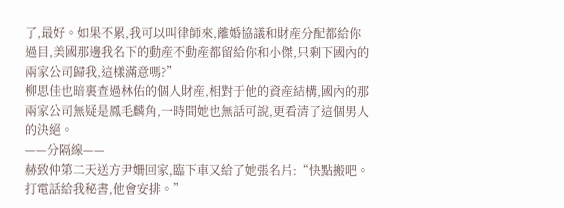了,最好。如果不累,我可以叫律師來,離婚協議和財産分配都給你過目,美國那邊我名下的動産不動産都留給你和小傑,只剩下國內的兩家公司歸我,這樣滿意嗎?”
柳思佳也暗裏查過林佑的個人財産,相對于他的資産結構,國內的那兩家公司無疑是鳳毛麟角,一時間她也無話可說,更看清了這個男人的決絕。
——分隔線——
赫致仲第二天送方尹姍回家,臨下車又給了她張名片:“快點搬吧。打電話給我秘書,他會安排。”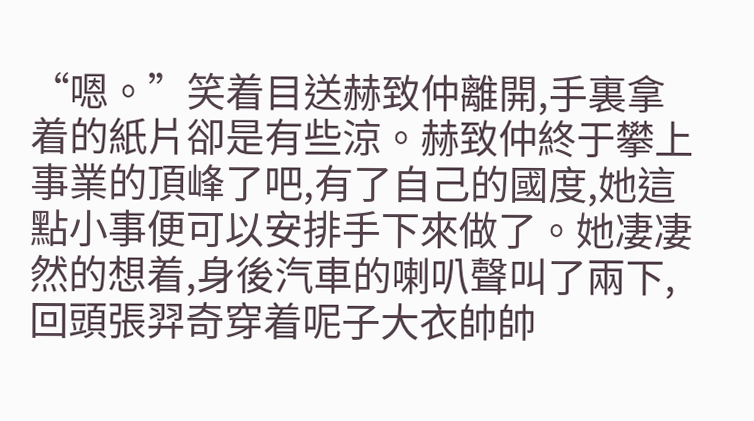“嗯。”笑着目送赫致仲離開,手裏拿着的紙片卻是有些涼。赫致仲終于攀上事業的頂峰了吧,有了自己的國度,她這點小事便可以安排手下來做了。她凄凄然的想着,身後汽車的喇叭聲叫了兩下,回頭張羿奇穿着呢子大衣帥帥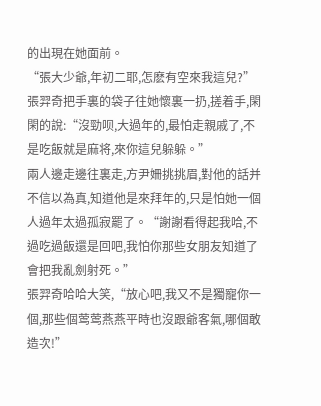的出現在她面前。
“張大少爺,年初二耶,怎麽有空來我這兒?”
張羿奇把手裏的袋子往她懷裏一扔,搓着手,閑閑的說:“沒勁呗,大過年的,最怕走親戚了,不是吃飯就是麻将,來你這兒躲躲。”
兩人邊走邊往裏走,方尹姍挑挑眉,對他的話并不信以為真,知道他是來拜年的,只是怕她一個人過年太過孤寂罷了。“謝謝看得起我哈,不過吃過飯還是回吧,我怕你那些女朋友知道了會把我亂劍射死。”
張羿奇哈哈大笑,“放心吧,我又不是獨寵你一個,那些個莺莺燕燕平時也沒跟爺客氣,哪個敢造次!”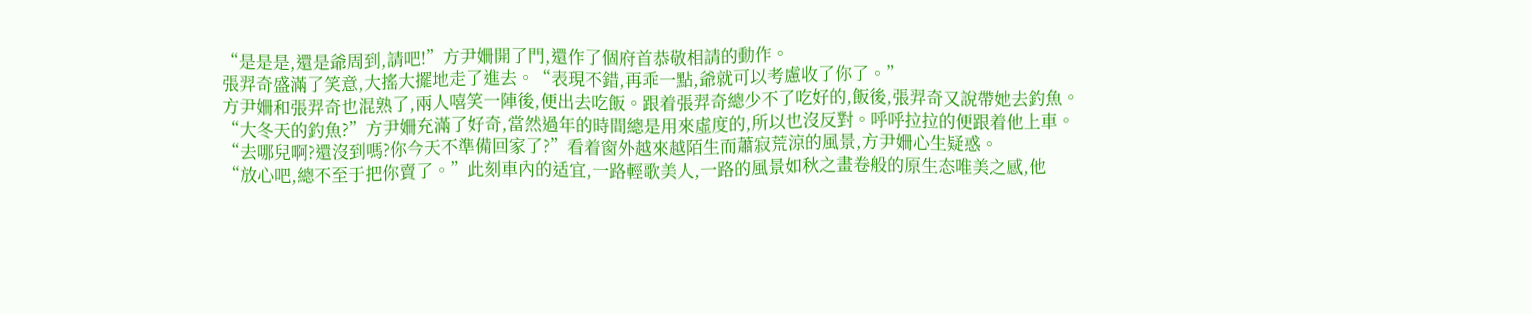“是是是,還是爺周到,請吧!”方尹姍開了門,還作了個府首恭敬相請的動作。
張羿奇盛滿了笑意,大搖大擺地走了進去。“表現不錯,再乖一點,爺就可以考慮收了你了。”
方尹姍和張羿奇也混熟了,兩人嘻笑一陣後,便出去吃飯。跟着張羿奇總少不了吃好的,飯後,張羿奇又說帶她去釣魚。
“大冬天的釣魚?”方尹姍充滿了好奇,當然過年的時間總是用來虛度的,所以也沒反對。呼呼拉拉的便跟着他上車。
“去哪兒啊?還沒到嗎?你今天不準備回家了?”看着窗外越來越陌生而蕭寂荒涼的風景,方尹姍心生疑惑。
“放心吧,總不至于把你賣了。”此刻車內的适宜,一路輕歌美人,一路的風景如秋之畫卷般的原生态唯美之感,他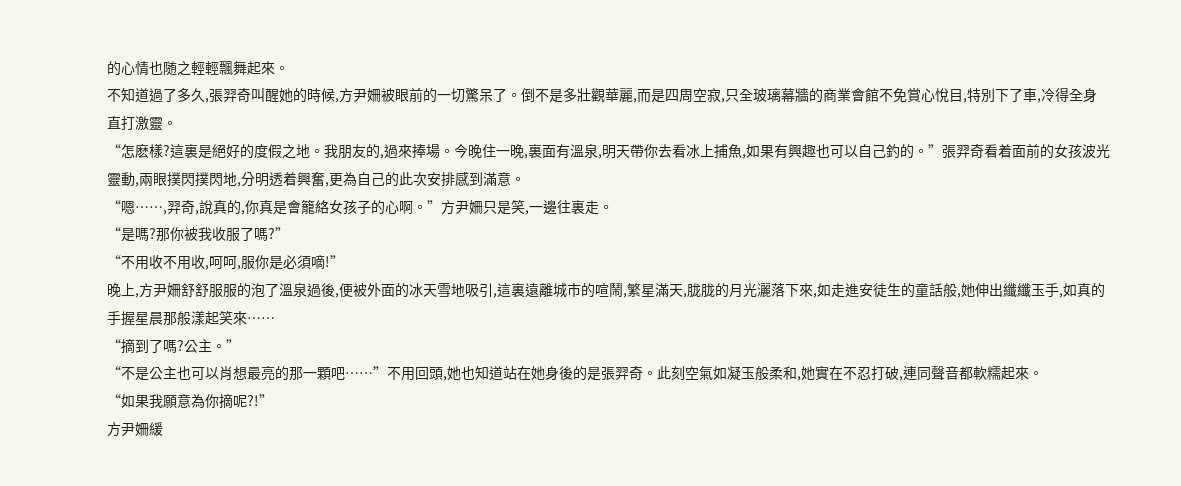的心情也随之輕輕飄舞起來。
不知道過了多久,張羿奇叫醒她的時候,方尹姍被眼前的一切驚呆了。倒不是多壯觀華麗,而是四周空寂,只全玻璃幕牆的商業會館不免賞心悅目,特別下了車,冷得全身直打激靈。
“怎麽樣?這裏是絕好的度假之地。我朋友的,過來捧場。今晚住一晚,裏面有溫泉,明天帶你去看冰上捕魚,如果有興趣也可以自己釣的。”張羿奇看着面前的女孩波光靈動,兩眼撲閃撲閃地,分明透着興奮,更為自己的此次安排感到滿意。
“嗯……,羿奇,說真的,你真是會籠絡女孩子的心啊。”方尹姍只是笑,一邊往裏走。
“是嗎?那你被我收服了嗎?”
“不用收不用收,呵呵,服你是必須嘀!”
晚上,方尹姍舒舒服服的泡了溫泉過後,便被外面的冰天雪地吸引,這裏遠離城市的喧鬧,繁星滿天,胧胧的月光灑落下來,如走進安徒生的童話般,她伸出纖纖玉手,如真的手握星晨那般漾起笑來……
“摘到了嗎?公主。”
“不是公主也可以肖想最亮的那一顆吧……”不用回頭,她也知道站在她身後的是張羿奇。此刻空氣如凝玉般柔和,她實在不忍打破,連同聲音都軟糯起來。
“如果我願意為你摘呢?!”
方尹姍緩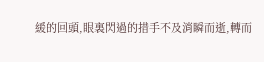緩的回頭,眼裏閃過的措手不及消瞬而逝,轉而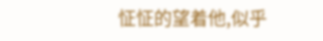怔怔的望着他,似乎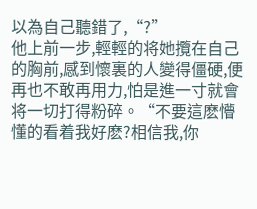以為自己聽錯了,“?”
他上前一步,輕輕的将她攬在自己的胸前,感到懷裏的人變得僵硬,便再也不敢再用力,怕是進一寸就會将一切打得粉碎。“不要這麽懵懂的看着我好麽?相信我,你